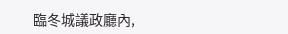臨冬城議政廳內,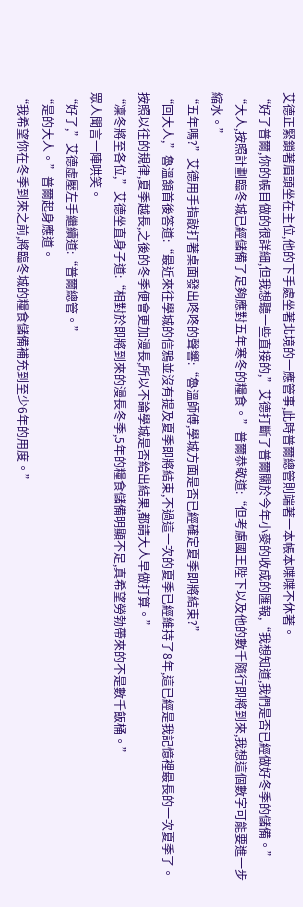艾德正緊鎖著眉頭坐在主位,他的下手處坐著北境的一應管事,此時普爾總管則端著一本帳本喋喋不休著。
“好了普爾,你的帳目做的很詳細,但我想聽一些直接的,”艾德打斷了普爾關於今年小麥的收成的匯報,“我想知道,我們是否已經做好冬季的儲備。”
“大人,按照計劃臨冬城已經儲備了足夠應對五年寒冬的糧食。”普爾恭敬道:“但考慮國王陛下以及他的數千隨行即將到來,我想這個數字可能要進一步縮水。”
“五年嗎?”艾德用手指敲打著桌面發出咚咚的聲響:“魯溫師傅,學城方面是否已經確定夏季即將結束?”
“回大人,”魯溫頷首後答道:“最近來往學城的信鴉並沒有提及夏季即將結束,不過這一次的夏季已經維持了8年,這已經是我記憶裡最長的一次夏季了。
按照以往的規律,夏季越長,之後的冬季便會更加漫長,所以不論學城是否給出結果,都請大人早做打算。”
“凜冬將至各位,”艾德坐直身子道:“相對於即將到來的漫長冬季,5年的糧食儲備明顯不足,真希望勞勃帶來的不是數千飯桶。”
眾人聞言一陣哄笑。
“好了,”艾德虛壓左手繼續道:“普爾總管。”
“是的大人。”普爾起身應道。
“我希望你在冬季到來之前,將臨冬城的糧食儲備補充到至少6年的用度。”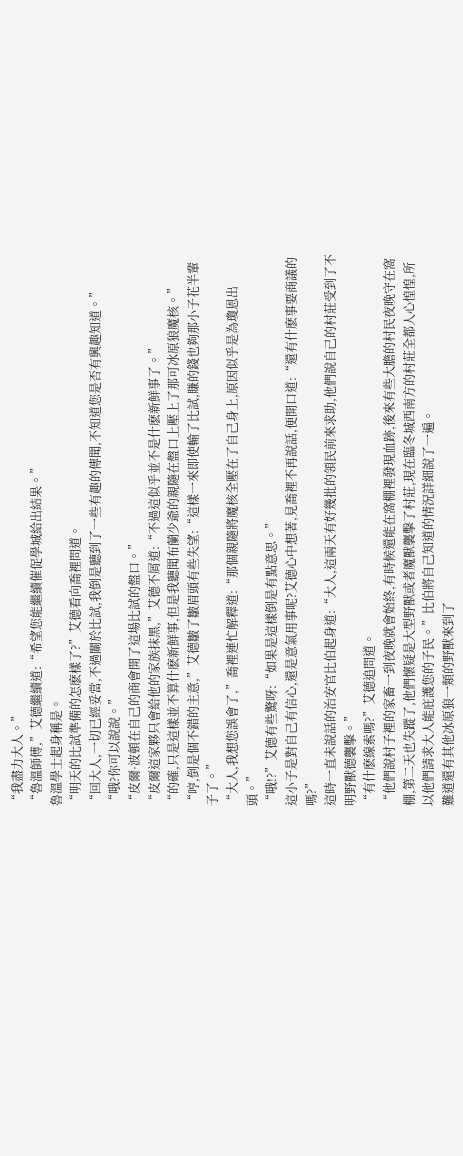“我盡力大人。”
“魯溫師傅,”艾德繼續道:“希望您能繼續催促學城給出結果。”
魯溫學士起身稱是。
“明天的比試準備的怎麽樣了?”艾德看向喬裡問道。
“回大人,一切已經妥當,不過關於比試,我倒是聽到了一些有趣的傳聞,不知道您是否有興趣知道。”
“哦?你可以說說。”
“皮爾·波頓在自己的商會開了這場比試的盤口。”
“皮爾這家夥只會給他的家族抹黑,”艾德不屑道:“不過這似乎並不是什麽新鮮事了。”
“的確,只是這樣並不算什麽新鮮事,但是我聽聞布蘭少爺的親隨在盤口上壓上了那可冰原狼魔核。”
“哼,倒是個不錯的主意,”艾德皺了皺眉頭有些失望:“這樣一來即使輸了比試,賺的錢也夠那小子花半輩子了。”
“大人,我想您誤會了,”喬裡連忙解釋道:“那個親隨將魔核全壓在了自己身上,原因似乎是為瓊恩出頭。”
“哦!?”艾德有些驚呀:“如果是這樣倒是有點意思。”
這小子是對自己有信心,還是意氣用事呢?艾德心中想著,見喬裡不再說話,便開口道:“還有什麽事要商議的嗎?”
這時一直未說話的治安官比伯起身道:“大人,這兩天有好幾批的領民前來求助,他們說自己的村莊受到了不明野獸德襲擊。”
“有什麽線索嗎?”艾德追問道。
“他們說村子裡的家畜一到夜晚就會始終,有時候還能在窩棚裡發現血跡,後來有些大膽的村民夜晚守在窩棚,第二天也失蹤了,他們懷疑是大型野獸或者魔獸襲擊了村莊,現在臨冬城西南方的村莊全都人心惶惶,所以他們請求大人能庇護您的子民。”比伯將自己知道的情況詳細說了一遍。
難道還有其他冰原狼一類的野獸來到了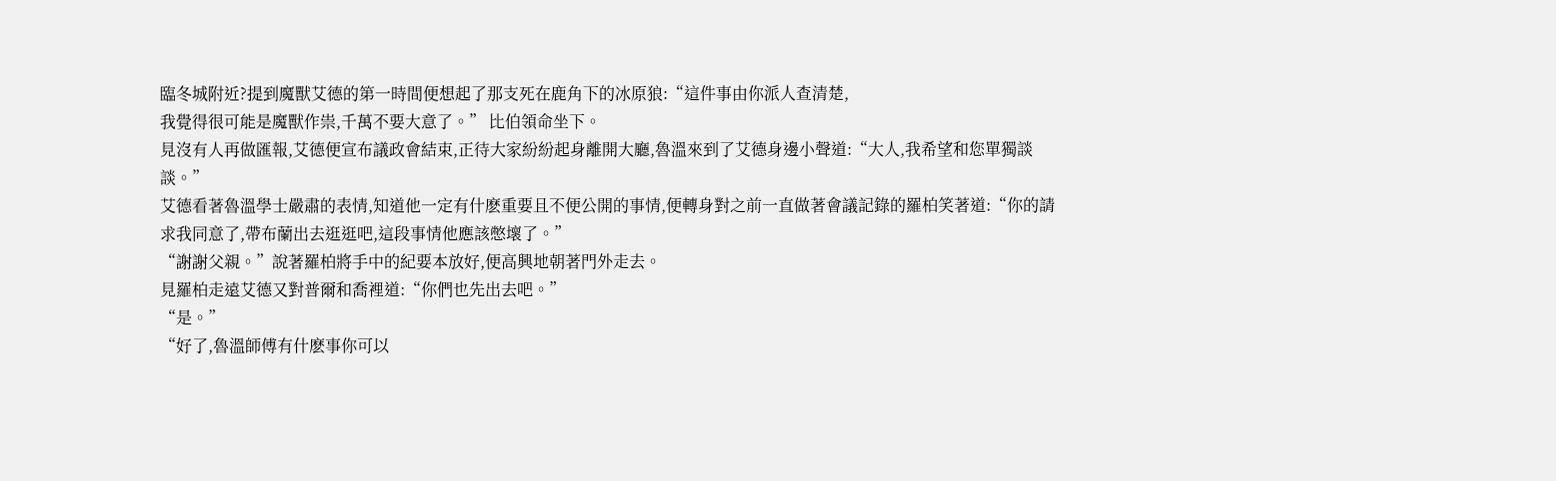臨冬城附近?提到魔獸艾德的第一時間便想起了那支死在鹿角下的冰原狼:“這件事由你派人查清楚,
我覺得很可能是魔獸作祟,千萬不要大意了。” 比伯領命坐下。
見沒有人再做匯報,艾德便宣布議政會結束,正待大家紛紛起身離開大廳,魯溫來到了艾德身邊小聲道:“大人,我希望和您單獨談談。”
艾德看著魯溫學士嚴肅的表情,知道他一定有什麽重要且不便公開的事情,便轉身對之前一直做著會議記錄的羅柏笑著道:“你的請求我同意了,帶布蘭出去逛逛吧,這段事情他應該憋壞了。”
“謝謝父親。”說著羅柏將手中的紀要本放好,便高興地朝著門外走去。
見羅柏走遠艾德又對普爾和喬裡道:“你們也先出去吧。”
“是。”
“好了,魯溫師傅有什麽事你可以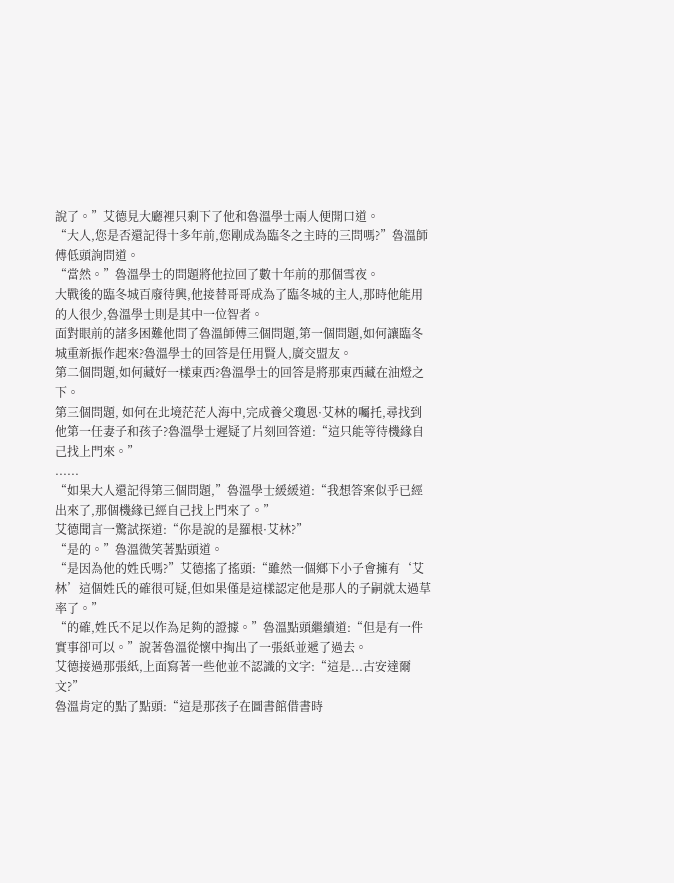說了。”艾德見大廳裡只剩下了他和魯溫學士兩人便開口道。
“大人,您是否還記得十多年前,您剛成為臨冬之主時的三問嗎?”魯溫師傅低頭詢問道。
“當然。”魯溫學士的問題將他拉回了數十年前的那個雪夜。
大戰後的臨冬城百廢待興,他接替哥哥成為了臨冬城的主人,那時他能用的人很少,魯溫學士則是其中一位智者。
面對眼前的諸多困難他問了魯溫師傅三個問題,第一個問題,如何讓臨冬城重新振作起來?魯溫學士的回答是任用賢人,廣交盟友。
第二個問題,如何藏好一樣東西?魯溫學士的回答是將那東西藏在油燈之下。
第三個問題, 如何在北境茫茫人海中,完成養父瓊恩·艾林的囑托,尋找到他第一任妻子和孩子?魯溫學士遲疑了片刻回答道:“這只能等待機緣自己找上門來。”
......
“如果大人還記得第三個問題,”魯溫學士緩緩道:“我想答案似乎已經出來了,那個機緣已經自己找上門來了。”
艾德聞言一驚試探道:“你是說的是羅根·艾林?”
“是的。”魯溫微笑著點頭道。
“是因為他的姓氏嗎?”艾德搖了搖頭:“雖然一個鄉下小子會擁有‘艾林’這個姓氏的確很可疑,但如果僅是這樣認定他是那人的子嗣就太過草率了。”
“的確,姓氏不足以作為足夠的證據。”魯溫點頭繼續道:“但是有一件實事卻可以。”說著魯溫從懷中掏出了一張紙並遞了過去。
艾德接過那張紙,上面寫著一些他並不認識的文字:“這是...古安達爾文?”
魯溫肯定的點了點頭:“這是那孩子在圖書館借書時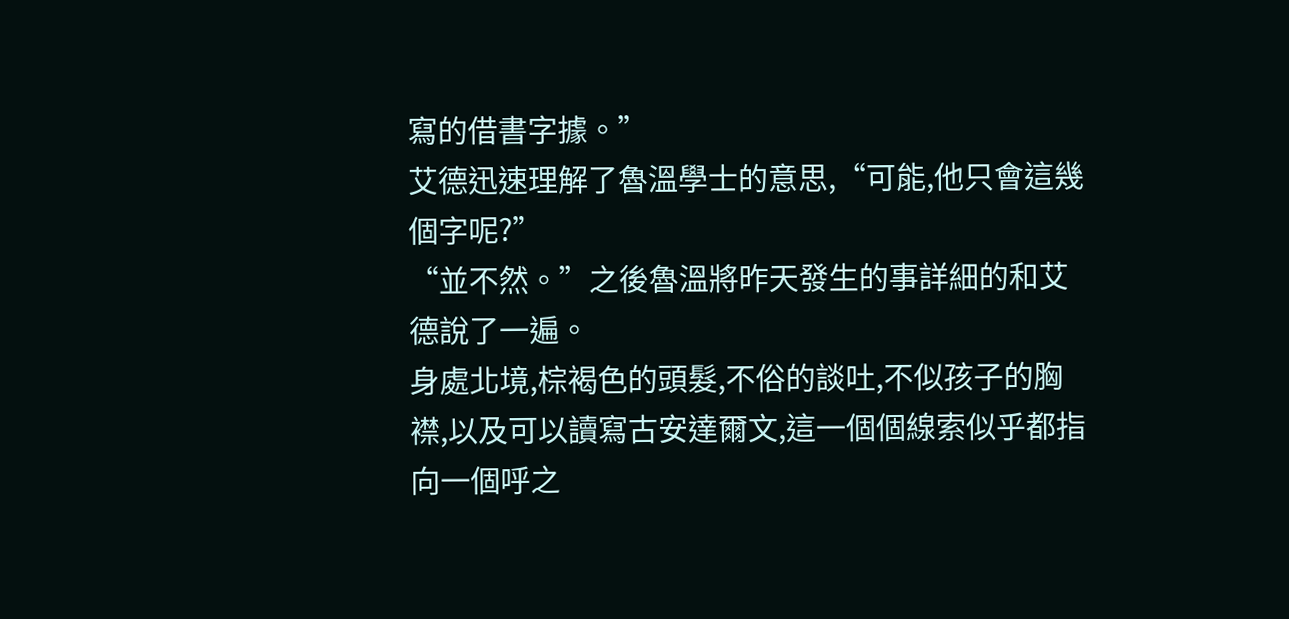寫的借書字據。”
艾德迅速理解了魯溫學士的意思,“可能,他只會這幾個字呢?”
“並不然。”之後魯溫將昨天發生的事詳細的和艾德說了一遍。
身處北境,棕褐色的頭髮,不俗的談吐,不似孩子的胸襟,以及可以讀寫古安達爾文,這一個個線索似乎都指向一個呼之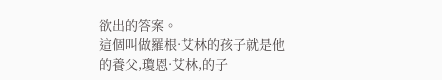欲出的答案。
這個叫做羅根·艾林的孩子就是他的養父,瓊恩·艾林,的子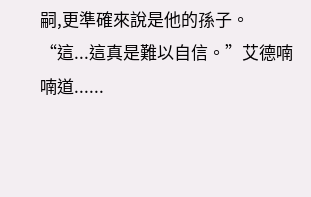嗣,更準確來說是他的孫子。
“這...這真是難以自信。”艾德喃喃道......